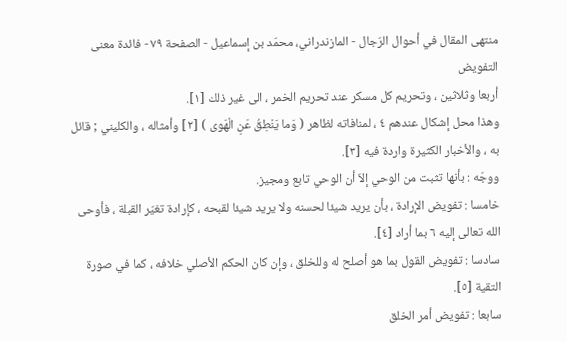منتهى المقال في أحوال الرّجال - المازندراني، محمّد بن إسماعيل - الصفحة ٧٩ - فائدة معنى التفويض
أربعا وثلاثين ، وتحريم كل مسكر عند تحريم الخمر ، الى غير ذلك [١].
وهذا محل إشكال عندهم ٤ ، لمنافاته لظاهر ( وَما يَنْطِقُ عَنِ الْهَوى ) [٢] وأمثاله ، والكليني ; قائل به ، والأخبار الكثيرة واردة فيه [٣].
ووجّه : بأنها تثبت من الوحي إلاّ أن الوحي تابع ومجيز.
خامسا : تفويض الإرادة ، بأن يريد شيئا لحسنه ولا يريد شيئا لقبحه ، كإرادة تغيّر القبلة ، فأوحى الله تعالى إليه ٦ بما أراد [٤].
سادسا : تفويض القول بما هو أصلح له وللخلق ، وإن كان الحكم الأصلي خلافه ، كما في صورة التقية [٥].
سابعا : تفويض أمر الخلق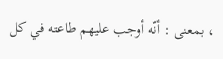، بمعنى : أنّه أوجب عليهم طاعته في كل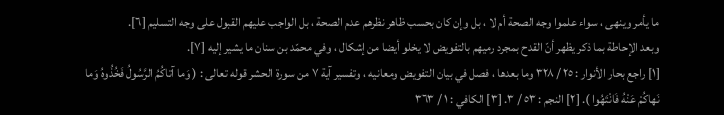ما يأمر وينهى ، سواء علموا وجه الصحة أم لا ، بل وإن كان بحسب ظاهر نظرهم عدم الصحة ، بل الواجب عليهم القبول على وجه التسليم [٦].
وبعد الإحاطة بما ذكر يظهر أنّ القدح بمجرد رميهم بالتفويض لا يخلو أيضا من إشكال ، وفي محمّد بن سنان ما يشير إليه [٧].
[١] راجع بحار الأنوار : ٢٥ / ٣٢٨ وما بعدها ، فصل في بيان التفويض ومعانيه ، وتفسير آية ٧ من سورة الحشر قوله تعالى : ( وَما آتاكُمُ الرَّسُولُ فَخُذُوهُ وَما نَهاكُمْ عَنْهُ فَانْتَهُوا ). [٢] النجم : ٥٣ / ٣. [٣] الكافي : ١ / ٣٦٣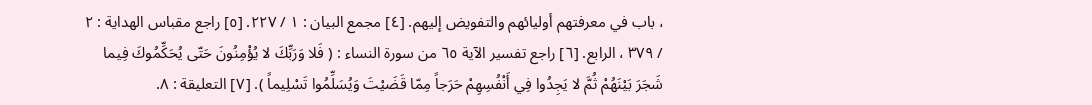، باب في معرفتهم أوليائهم والتفويض إليهم. [٤] مجمع البيان : ١ / ٢٢٧. [٥] راجع مقباس الهداية : ٢ / ٣٧٩ ، الرابع. [٦] راجع تفسير الآية ٦٥ من سورة النساء : ( فَلا وَرَبِّكَ لا يُؤْمِنُونَ حَتّى يُحَكِّمُوكَ فِيما شَجَرَ بَيْنَهُمْ ثُمَّ لا يَجِدُوا فِي أَنْفُسِهِمْ حَرَجاً مِمّا قَضَيْتَ وَيُسَلِّمُوا تَسْلِيماً ). [٧] التعليقة : ٨.